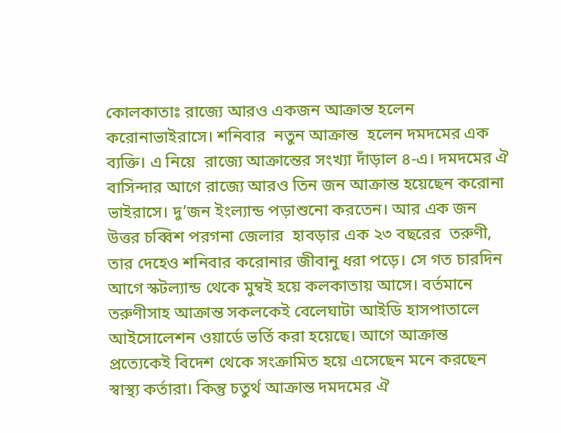কোলকাতাঃ রাজ্যে আরও একজন আক্রান্ত হলেন করোনাভাইরাসে। শনিবার  নতুন আক্রান্ত  হলেন দমদমের এক ব্যক্তি। এ নিয়ে  রাজ্যে আক্রান্তের সংখ্যা দাঁড়াল ৪-এ। দমদমের ঐ বাসিন্দার আগে রাজ্যে আরও তিন জন আক্রান্ত হয়েছেন করোনা ভাইরাসে। দু’জন ইংল্যান্ড পড়াশুনো করতেন। আর এক জন  উত্তর চব্বিশ পরগনা জেলার  হাবড়ার এক ২৩ বছরের  তরুণী, তার দেহেও শনিবার করোনার জীবানু ধরা পড়ে। সে গত চারদিন আগে স্কটল্যান্ড থেকে মুম্বই হয়ে কলকাতায় আসে। বর্তমানে তরুণীসাহ আক্রান্ত সকলকেই বেলেঘাটা আইডি হাসপাতালে আইসোলেশন ওয়ার্ডে ভর্তি করা হয়েছে। আগে আক্রান্ত প্রত্যেকেই বিদেশ থেকে সংক্রামিত হয়ে এসেছেন মনে করছেন স্বাস্থ্য কর্তারা। কিন্তু চতুর্থ আক্রান্ত দমদমের ঐ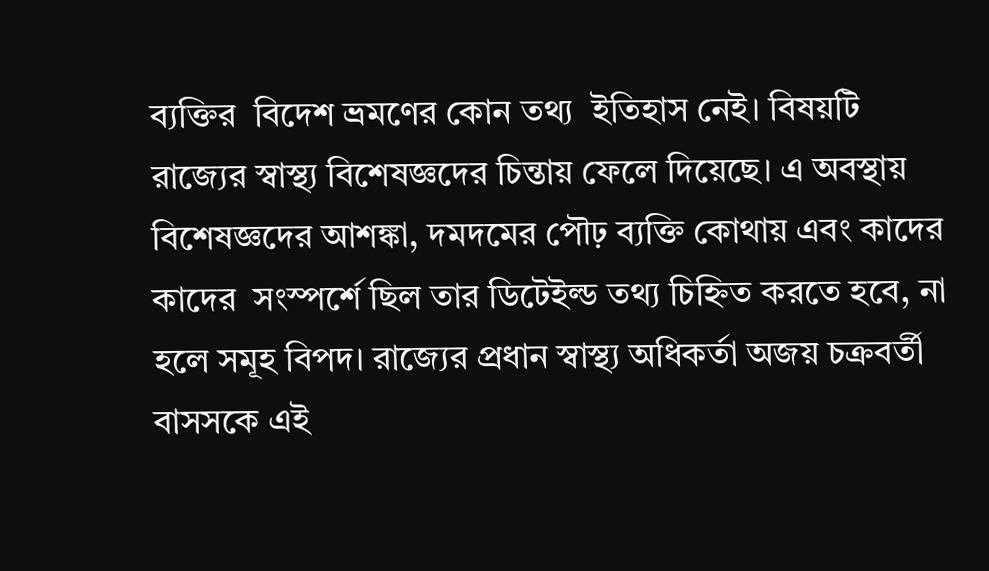ব্যক্তির  বিদেশ ভ্রমণের কোন তথ্য  ইতিহাস নেই। বিষয়টি রাজ্যের স্বাস্থ্য বিশেষজ্ঞদের চিন্তায় ফেলে দিয়েছে। এ অবস্থায় বিশেষজ্ঞদের আশঙ্কা, দমদমের পৌঢ় ব্যক্তি কোথায় এবং কাদের কাদের  সংস্পর্শে ছিল তার ডিটেইল্ড তথ্য চিহ্নিত করতে হবে, না  হলে সমূহ বিপদ। রাজ্যের প্রধান স্বাস্থ্য অধিকর্তা অজয় চক্রবর্তী বাসসকে এই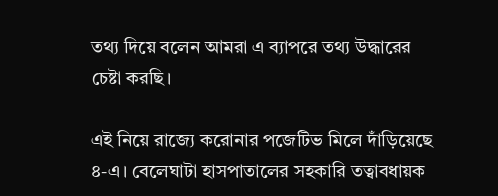তথ্য দিয়ে বলেন আমরা এ ব্যাপরে তথ্য উদ্ধারের চেষ্টা করছি।

এই নিয়ে রাজ্যে করোনার পজেটিভ মিলে দাঁড়িয়েছে ৪-এ। বেলেঘাটা হাসপাতালের সহকারি তত্বাবধায়ক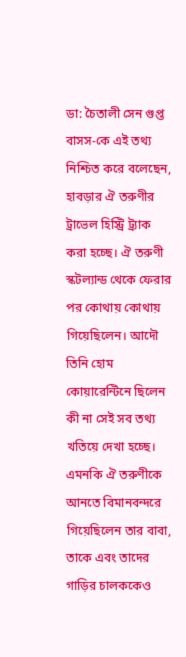ডা: চৈতালী সেন গুপ্ত  বাসস-কে এই তথ্য নিশ্চিত করে বলেছেন, হাবড়ার ঐ তরুণীর ট্রাভেল হিস্ট্রি ট্র্যাক করা হচ্ছে। ঐ তরুণী স্কটল্যান্ড থেকে ফেরার পর কোথায় কোথায় গিয়েছিলেন। আদৌ তিনি হোম কোয়ারেন্টিনে ছিলেন কী না সেই সব তথ্য খতিয়ে দেখা হচ্ছে। এমনকি ঐ তরুণীকে আনতে বিমানবন্দরে গিয়েছিলেন তার বাবা, তাকে এবং তাদের গাড়ির চালককেও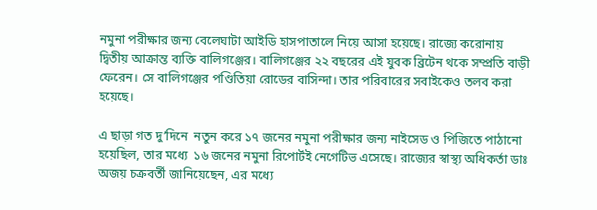নমুনা পরীক্ষার জন্য বেলেঘাটা আইডি হাসপাতালে নিয়ে আসা হয়েছে। রাজ্যে করোনায় দ্বিতীয় আক্রান্ত ব্যক্তি বালিগঞ্জের। বালিগঞ্জের ২২ বছরের এই যুবক ব্রিটেন থকে সম্প্রতি বাড়ী ফেরেন। সে বালিগঞ্জের পণ্ডিতিয়া রোডের বাসিন্দা। তার পরিবারের সবাইকেও তলব করা হয়েছে।

এ ছাড়া গত দু’দিনে  নতুন করে ১৭ জনের নমুনা পরীক্ষার জন্য নাইসেড ও পিজিতে পাঠানো হয়েছিল, তার মধ্যে  ১৬ জনের নমুনা রিপোর্টই নেগেটিভ এসেছে। রাজ্যের স্বাস্থ্য অধিকর্তা ডাঃ অজয় চক্রবর্তী জানিয়েছেন, এর মধ্যে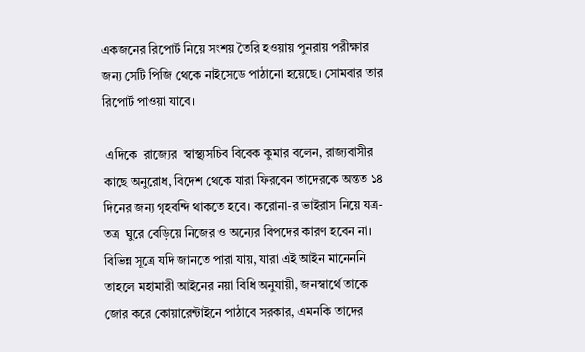একজনের রিপোর্ট নিয়ে সংশয় তৈরি হওয়ায় পুনরায় পরীক্ষার জন্য সেটি পিজি থেকে নাইসেডে পাঠানো হয়েছে। সোমবার তার রিপোর্ট পাওয়া যাবে।

 এদিকে  রাজ্যের  স্বাস্থ্যসচিব বিবেক কুমার বলেন, রাজ্যবাসীর কাছে অনুরোধ, বিদেশ থেকে যারা ফিরবেন তাদেরকে অন্তত ১৪ দিনের জন্য গৃহবন্দি থাকতে হবে। করোনা-র ভাইরাস নিয়ে যত্র-তত্র  ঘুরে বেড়িয়ে নিজের ও অন্যের বিপদের কারণ হবেন না। বিভিন্ন সূত্রে যদি জানতে পারা যায়, যারা এই আইন মানেননি তাহলে মহামারী আইনের নয়া বিধি অনুযায়ী, জনস্বার্থে তাকে জোর করে কোয়ারেন্টাইনে পাঠাবে সরকার, এমনকি তাদের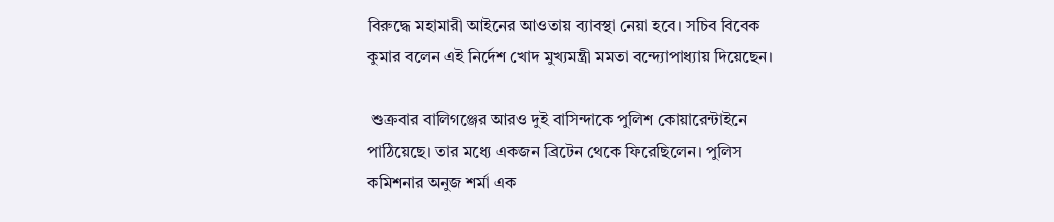বিরুদ্ধে মহামারী আইনের আওতায় ব্যাবস্থা নেয়া হবে। সচিব বিবেক কুমার বলেন এই নির্দেশ খোদ মুখ্যমন্ত্রী মমতা বন্দ্যোপাধ্যায় দিয়েছেন।

 শুক্রবার বালিগঞ্জের আরও দুই বাসিন্দাকে পুলিশ কোয়ারেন্টাইনে পাঠিয়েছে। তার মধ্যে একজন ব্রিটেন থেকে ফিরেছিলেন। পুলিস কমিশনার অনুজ শর্মা এক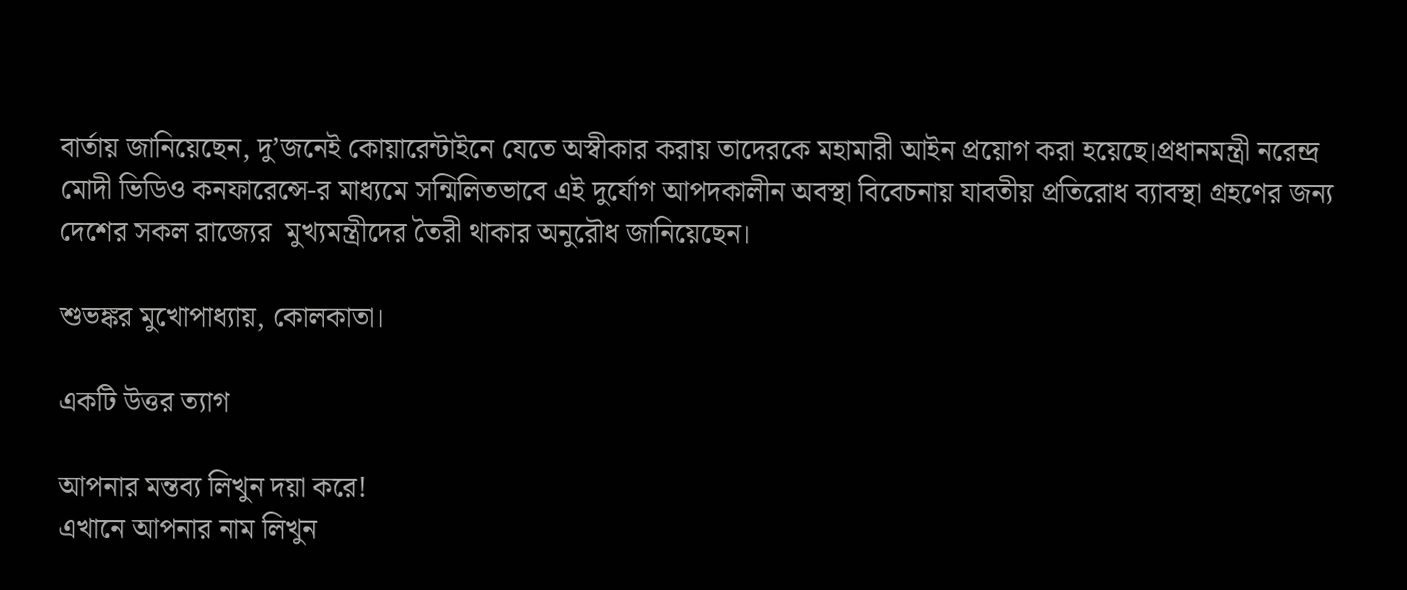বার্তায় জানিয়েছেন, দু’জনেই কোয়ারেন্টাইনে যেতে অস্বীকার করায় তাদেরকে মহামারী আইন প্রয়োগ করা হয়েছে।প্রধানমন্ত্রী নরেন্দ্র মোদী ভিডিও কনফারেন্সে-র মাধ্যমে সন্মিলিতভাবে এই দুর্যোগ আপদকালীন অবস্থা বিবেচনায় যাবতীয় প্রতিরোধ ব্যাবস্থা গ্রহণের জন্য দেশের সকল রাজ্যের  মুখ্যমন্ত্রীদের তৈরী থাকার অনুরৌধ জানিয়েছেন।

শুভঙ্কর মুখোপাধ্যায়, কোলকাতা।

একটি উত্তর ত্যাগ

আপনার মন্তব্য লিখুন দয়া করে!
এখানে আপনার নাম লিখুন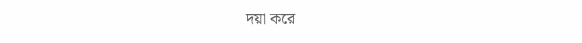দয়া করে